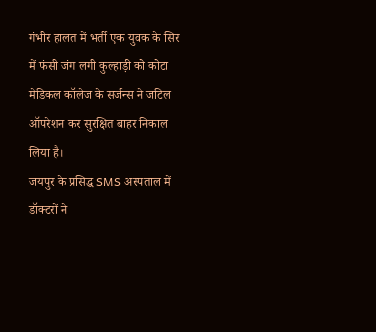गंभीर हालत में भर्ती एक युवक के सिर में फंसी जंग लगी कुल्हाड़ी को कोटा मेडिकल कॉलेज के सर्जन्स ने जटिल ऑपरेशन कर सुरक्षित बाहर निकाल लिया है।
जयपुर के प्रसिद्ध SMS अस्पताल में डॉक्टरों ने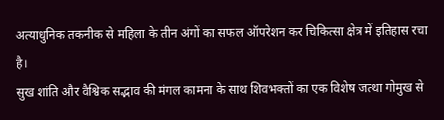अत्याधुनिक तकनीक से महिला के तीन अंगों का सफल ऑपरेशन कर चिकित्सा क्षेत्र में इतिहास रचा है।
सुख शांति और वैश्विक सद्भाव की मंगल कामना के साथ शिवभक्तों का एक विशेष जत्था गोमुख से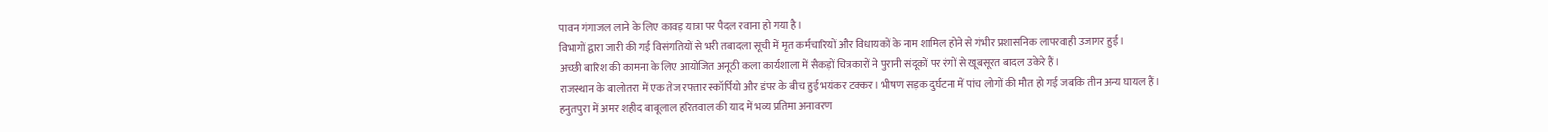पावन गंगाजल लाने के लिए कावड़ यात्रा पर पैदल रवाना हो गया है।
विभागों द्वारा जारी की गई विसंगतियों से भरी तबादला सूची में मृत कर्मचारियों और विधायकों के नाम शामिल होने से गंभीर प्रशासनिक लापरवाही उजागर हुई।
अच्छी बारिश की कामना के लिए आयोजित अनूठी कला कार्यशाला में सैकड़ों चित्रकारों ने पुरानी संदूकों पर रंगों से खूबसूरत बादल उकेरे हैं।
राजस्थान के बालोतरा में एक तेज रफ्तार स्कॉर्पियो और डंपर के बीच हुई भयंकर टक्कर। भीषण सड़क दुर्घटना में पांच लोगों की मौत हो गई जबकि तीन अन्य घायल हैं।
हनुतपुरा में अमर शहीद बाबूलाल हरितवाल की याद में भव्य प्रतिमा अनावरण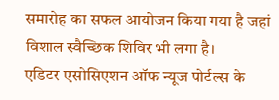समारोह का सफल आयोजन किया गया है जहां विशाल स्वैच्छिक शिविर भी लगा है।
एडिटर एसोसिएशन ऑफ न्यूज पोर्टल्स के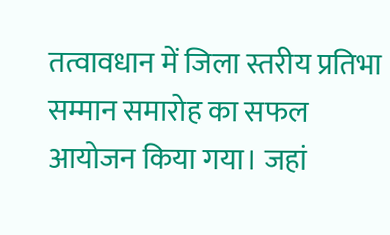तत्वावधान में जिला स्तरीय प्रतिभा सम्मान समारोह का सफल आयोजन किया गया। जहां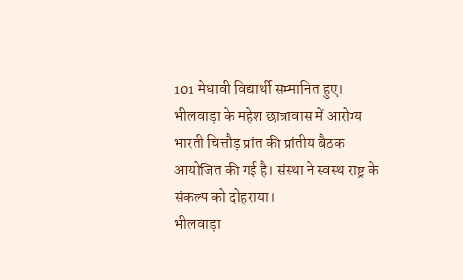101 मेधावी विद्यार्थी सम्मानित हुए।
भीलवाड़ा के महेश छात्रावास में आरोग्य भारती चित्तौड़ प्रांत की प्रांतीय बैठक आयोजित की गई है। संस्था ने स्वस्थ राष्ट्र के संकल्प को दोहराया।
भीलवाड़ा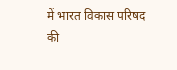में भारत विकास परिषद की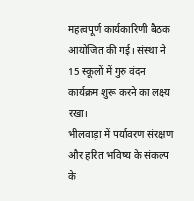महत्वपूर्ण कार्यकारिणी बैठक आयोजित की गई। संस्था ने 15 स्कूलों में गुरु वंदन कार्यक्रम शुरू करने का लक्ष्य रखा।
भीलवाड़ा में पर्यावरण संरक्षण और हरित भविष्य के संकल्प के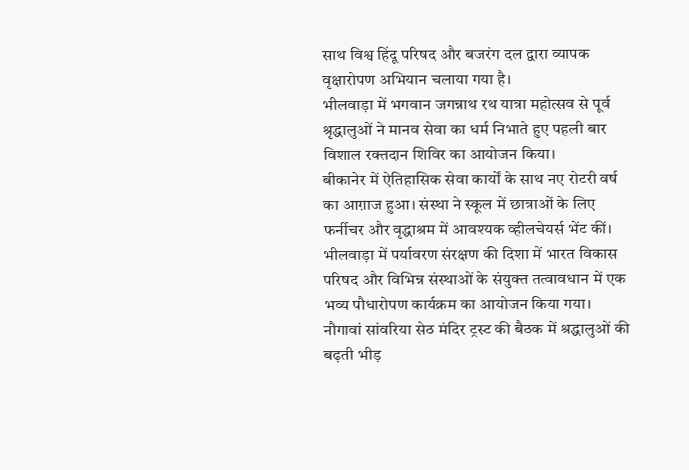साथ विश्व हिंदू परिषद और बजरंग दल द्वारा व्यापक वृक्षारोपण अभियान चलाया गया है।
भीलवाड़ा में भगवान जगन्नाथ रथ यात्रा महोत्सव से पूर्व श्रृद्धालुओं ने मानव सेवा का धर्म निभाते हुए पहली बार विशाल रक्तदान शिविर का आयोजन किया।
बीकानेर में ऐतिहासिक सेवा कार्यों के साथ नए रोटरी वर्ष का आग़ाज हुआ। संस्था ने स्कूल में छात्राओं के लिए फर्नीचर और वृद्धाश्रम में आवश्यक व्हीलचेयर्स भेंट कीं।
भीलवाड़ा में पर्यावरण संरक्षण की दिशा में भारत विकास परिषद और विभिन्न संस्थाओं के संयुक्त तत्वावधान में एक भव्य पौधारोपण कार्यक्रम का आयोजन किया गया।
नौगावां सांवरिया सेठ मंदिर ट्रस्ट की बैठक में श्रद्धालुओं की बढ़ती भीड़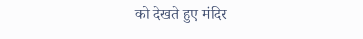को देखते हुए मंदिर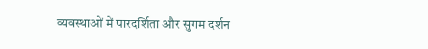व्यवस्थाओं में पारदर्शिता और सुगम दर्शन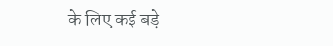के लिए कई बड़े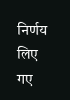निर्णय लिए गए